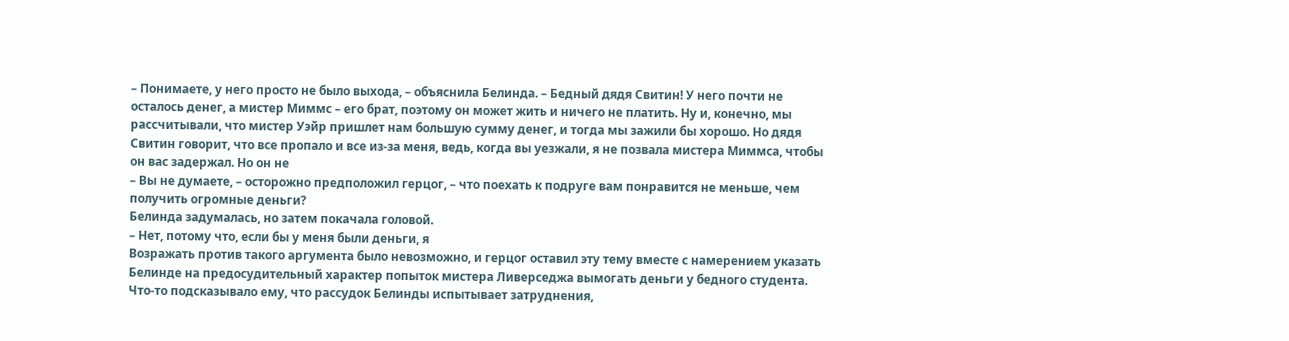– Понимаете, у него просто не было выхода, – объяснила Белинда. – Бедный дядя Свитин! У него почти не осталось денег, а мистер Миммс – его брат, поэтому он может жить и ничего не платить. Ну и, конечно, мы рассчитывали, что мистер Уэйр пришлет нам большую сумму денег, и тогда мы зажили бы хорошо. Но дядя Свитин говорит, что все пропало и все из-за меня, ведь, когда вы уезжали, я не позвала мистера Миммса, чтобы он вас задержал. Но он не
– Вы не думаете, – осторожно предположил герцог, – что поехать к подруге вам понравится не меньше, чем получить огромные деньги?
Белинда задумалась, но затем покачала головой.
– Нет, потому что, если бы у меня были деньги, я
Возражать против такого аргумента было невозможно, и герцог оставил эту тему вместе с намерением указать Белинде на предосудительный характер попыток мистера Ливерседжа вымогать деньги у бедного студента. Что-то подсказывало ему, что рассудок Белинды испытывает затруднения,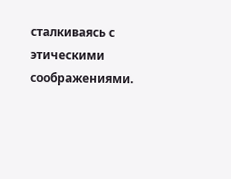сталкиваясь с этическими соображениями.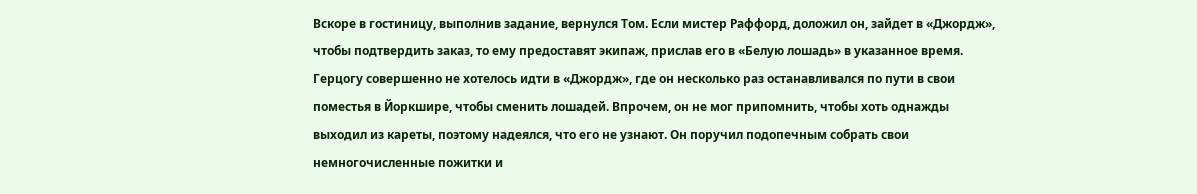Вскоре в гостиницу, выполнив задание, вернулся Том. Если мистер Раффорд, доложил он, зайдет в «Джордж», чтобы подтвердить заказ, то ему предоставят экипаж, прислав его в «Белую лошадь» в указанное время.
Герцогу совершенно не хотелось идти в «Джордж», где он несколько раз останавливался по пути в свои поместья в Йоркшире, чтобы сменить лошадей. Впрочем, он не мог припомнить, чтобы хоть однажды выходил из кареты, поэтому надеялся, что его не узнают. Он поручил подопечным собрать свои немногочисленные пожитки и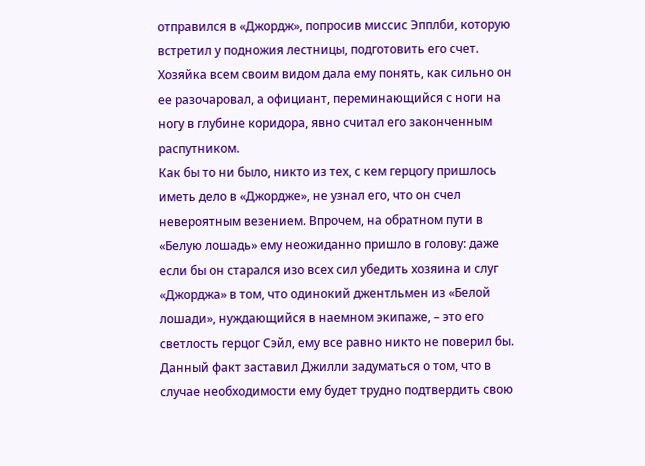отправился в «Джордж», попросив миссис Эпплби, которую встретил у подножия лестницы, подготовить его счет. Хозяйка всем своим видом дала ему понять, как сильно он ее разочаровал, а официант, переминающийся с ноги на ногу в глубине коридора, явно считал его законченным распутником.
Как бы то ни было, никто из тех, с кем герцогу пришлось иметь дело в «Джордже», не узнал его, что он счел невероятным везением. Впрочем, на обратном пути в «Белую лошадь» ему неожиданно пришло в голову: даже если бы он старался изо всех сил убедить хозяина и слуг «Джорджа» в том, что одинокий джентльмен из «Белой лошади», нуждающийся в наемном экипаже, – это его светлость герцог Сэйл, ему все равно никто не поверил бы. Данный факт заставил Джилли задуматься о том, что в случае необходимости ему будет трудно подтвердить свою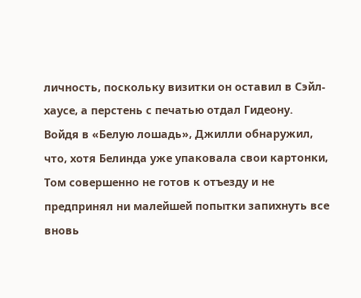личность, поскольку визитки он оставил в Сэйл-хаусе, а перстень с печатью отдал Гидеону.
Войдя в «Белую лошадь», Джилли обнаружил, что, хотя Белинда уже упаковала свои картонки, Том совершенно не готов к отъезду и не предпринял ни малейшей попытки запихнуть все вновь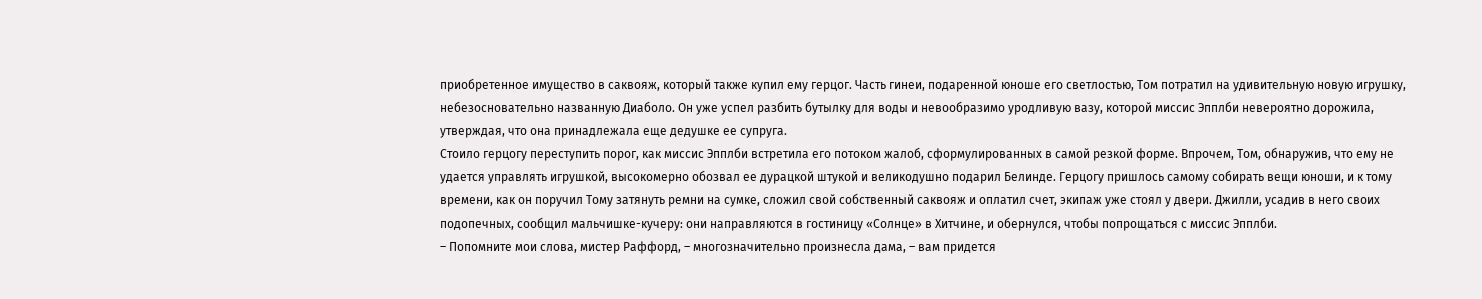приобретенное имущество в саквояж, который также купил ему герцог. Часть гинеи, подаренной юноше его светлостью, Том потратил на удивительную новую игрушку, небезосновательно названную Диаболо. Он уже успел разбить бутылку для воды и невообразимо уродливую вазу, которой миссис Эпплби невероятно дорожила, утверждая, что она принадлежала еще дедушке ее супруга.
Стоило герцогу переступить порог, как миссис Эпплби встретила его потоком жалоб, сформулированных в самой резкой форме. Впрочем, Том, обнаружив, что ему не удается управлять игрушкой, высокомерно обозвал ее дурацкой штукой и великодушно подарил Белинде. Герцогу пришлось самому собирать вещи юноши, и к тому времени, как он поручил Тому затянуть ремни на сумке, сложил свой собственный саквояж и оплатил счет, экипаж уже стоял у двери. Джилли, усадив в него своих подопечных, сообщил мальчишке-кучеру: они направляются в гостиницу «Солнце» в Хитчине, и обернулся, чтобы попрощаться с миссис Эпплби.
– Попомните мои слова, мистер Раффорд, – многозначительно произнесла дама, – вам придется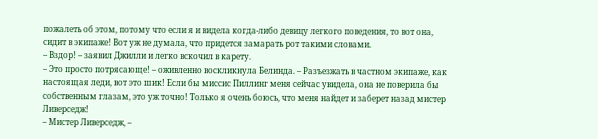пожалеть об этом, потому что если я и видела когда-либо девицу легкого поведения, то вот она, сидит в экипаже! Вот уж не думала, что придется замарать рот такими словами.
– Вздор! – заявил Джилли и легко вскочил в карету.
– Это просто потрясающе! – оживленно воскликнула Белинда. – Разъезжать в частном экипаже, как настоящая леди, вот это шик! Если бы миссис Пиллинг меня сейчас увидела, она не поверила бы собственным глазам, это уж точно! Только я очень боюсь, что меня найдет и заберет назад мистер Ливерседж!
– Мистер Ливерседж, –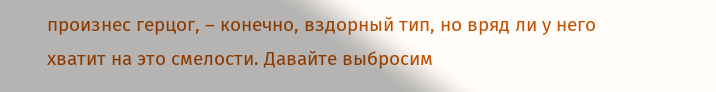произнес герцог, – конечно, вздорный тип, но вряд ли у него хватит на это смелости. Давайте выбросим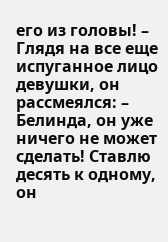его из головы! – Глядя на все еще испуганное лицо девушки, он рассмеялся: – Белинда, он уже ничего не может сделать! Ставлю десять к одному, он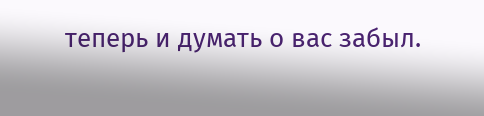теперь и думать о вас забыл.